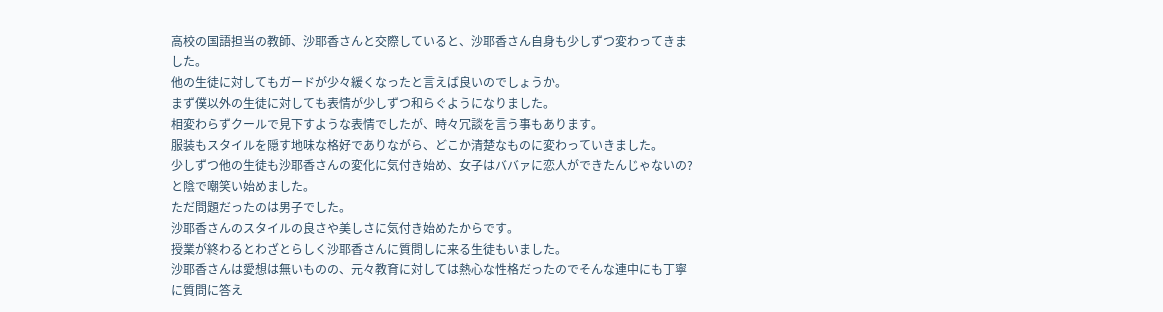高校の国語担当の教師、沙耶香さんと交際していると、沙耶香さん自身も少しずつ変わってきました。
他の生徒に対してもガードが少々緩くなったと言えば良いのでしょうか。
まず僕以外の生徒に対しても表情が少しずつ和らぐようになりました。
相変わらずクールで見下すような表情でしたが、時々冗談を言う事もあります。
服装もスタイルを隠す地味な格好でありながら、どこか清楚なものに変わっていきました。
少しずつ他の生徒も沙耶香さんの変化に気付き始め、女子はババァに恋人ができたんじゃないの?と陰で嘲笑い始めました。
ただ問題だったのは男子でした。
沙耶香さんのスタイルの良さや美しさに気付き始めたからです。
授業が終わるとわざとらしく沙耶香さんに質問しに来る生徒もいました。
沙耶香さんは愛想は無いものの、元々教育に対しては熱心な性格だったのでそんな連中にも丁寧に質問に答え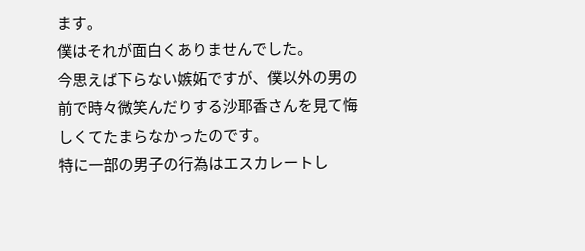ます。
僕はそれが面白くありませんでした。
今思えば下らない嫉妬ですが、僕以外の男の前で時々微笑んだりする沙耶香さんを見て悔しくてたまらなかったのです。
特に一部の男子の行為はエスカレートし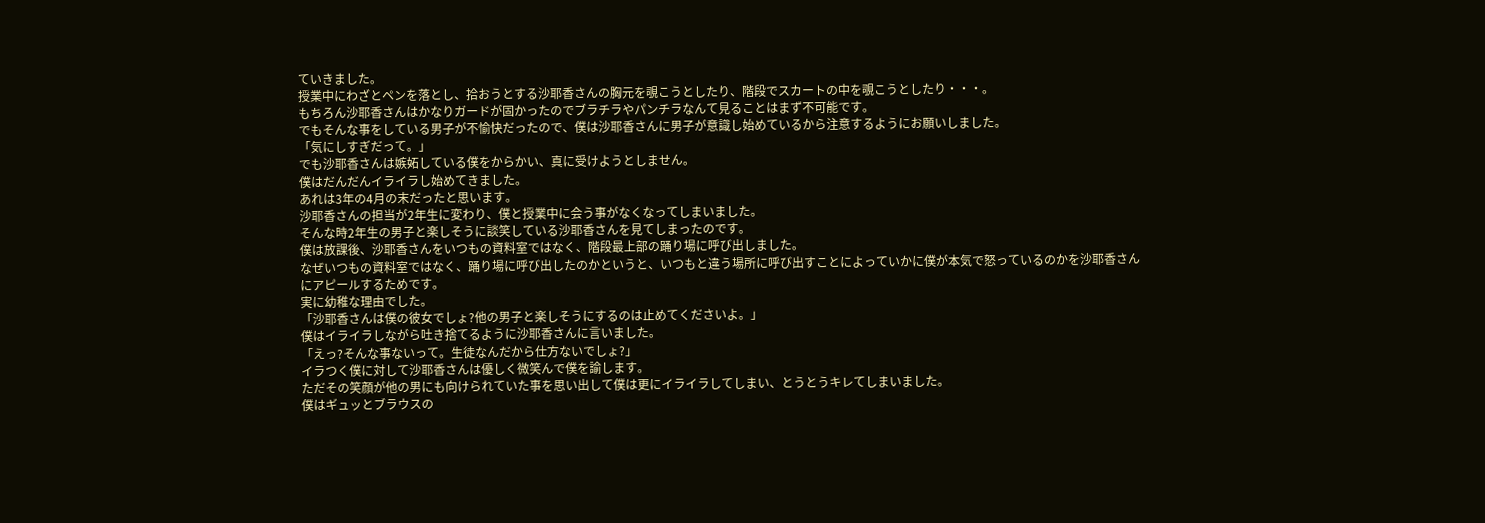ていきました。
授業中にわざとペンを落とし、拾おうとする沙耶香さんの胸元を覗こうとしたり、階段でスカートの中を覗こうとしたり・・・。
もちろん沙耶香さんはかなりガードが固かったのでブラチラやパンチラなんて見ることはまず不可能です。
でもそんな事をしている男子が不愉快だったので、僕は沙耶香さんに男子が意識し始めているから注意するようにお願いしました。
「気にしすぎだって。」
でも沙耶香さんは嫉妬している僕をからかい、真に受けようとしません。
僕はだんだんイライラし始めてきました。
あれは3年の4月の末だったと思います。
沙耶香さんの担当が2年生に変わり、僕と授業中に会う事がなくなってしまいました。
そんな時2年生の男子と楽しそうに談笑している沙耶香さんを見てしまったのです。
僕は放課後、沙耶香さんをいつもの資料室ではなく、階段最上部の踊り場に呼び出しました。
なぜいつもの資料室ではなく、踊り場に呼び出したのかというと、いつもと違う場所に呼び出すことによっていかに僕が本気で怒っているのかを沙耶香さんにアピールするためです。
実に幼稚な理由でした。
「沙耶香さんは僕の彼女でしょ?他の男子と楽しそうにするのは止めてくださいよ。」
僕はイライラしながら吐き捨てるように沙耶香さんに言いました。
「えっ?そんな事ないって。生徒なんだから仕方ないでしょ?」
イラつく僕に対して沙耶香さんは優しく微笑んで僕を諭します。
ただその笑顔が他の男にも向けられていた事を思い出して僕は更にイライラしてしまい、とうとうキレてしまいました。
僕はギュッとブラウスの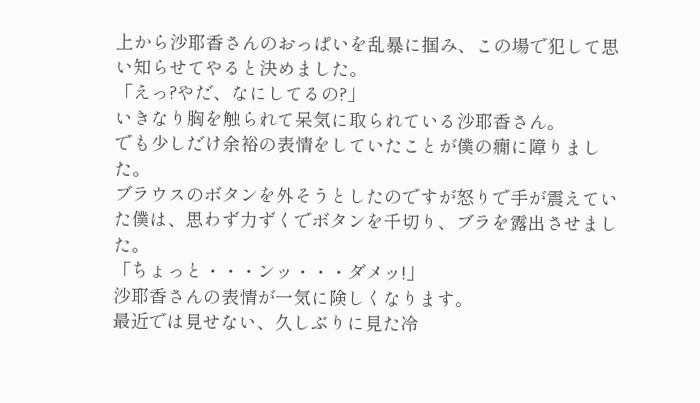上から沙耶香さんのおっぱいを乱暴に掴み、この場で犯して思い知らせてやると決めました。
「えっ?やだ、なにしてるの?」
いきなり胸を触られて呆気に取られている沙耶香さん。
でも少しだけ余裕の表情をしていたことが僕の癇に障りました。
ブラウスのボタンを外そうとしたのですが怒りで手が震えていた僕は、思わず力ずくでボタンを千切り、ブラを露出させました。
「ちょっと・・・ンッ・・・ダメッ!」
沙耶香さんの表情が一気に険しくなります。
最近では見せない、久しぶりに見た冷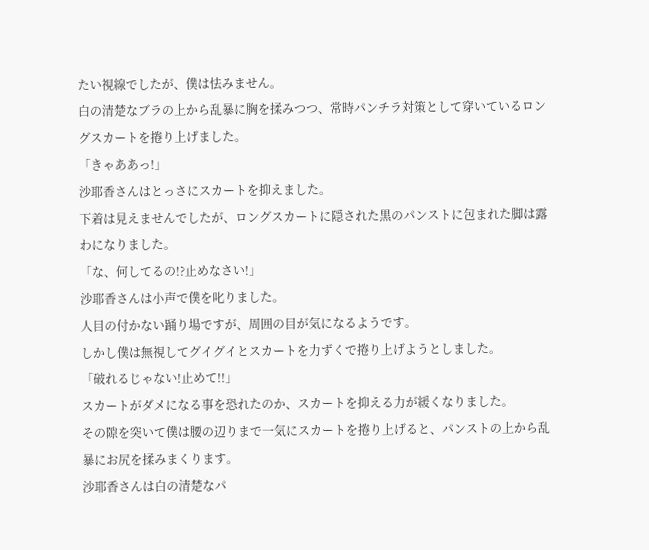たい視線でしたが、僕は怯みません。
白の清楚なブラの上から乱暴に胸を揉みつつ、常時パンチラ対策として穿いているロングスカートを捲り上げました。
「きゃああっ!」
沙耶香さんはとっさにスカートを抑えました。
下着は見えませんでしたが、ロングスカートに隠された黒のパンストに包まれた脚は露わになりました。
「な、何してるの!?止めなさい!」
沙耶香さんは小声で僕を叱りました。
人目の付かない踊り場ですが、周囲の目が気になるようです。
しかし僕は無視してグイグイとスカートを力ずくで捲り上げようとしました。
「破れるじゃない!止めて!!」
スカートがダメになる事を恐れたのか、スカートを抑える力が緩くなりました。
その隙を突いて僕は腰の辺りまで一気にスカートを捲り上げると、パンストの上から乱暴にお尻を揉みまくります。
沙耶香さんは白の清楚なパ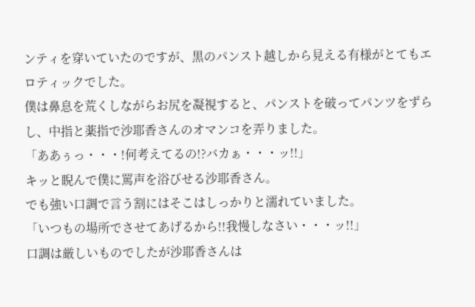ンティを穿いていたのですが、黒のパンスト越しから見える有様がとてもエロティックでした。
僕は鼻息を荒くしながらお尻を凝視すると、パンストを破ってパンツをずらし、中指と薬指で沙耶香さんのオマンコを弄りました。
「ああぅっ・・・!何考えてるの!?バカぁ・・・ッ!!」
キッと睨んで僕に罵声を浴びせる沙耶香さん。
でも強い口調で言う割にはそこはしっかりと濡れていました。
「いつもの場所でさせてあげるから!!我慢しなさい・・・ッ!!」
口調は厳しいものでしたが沙耶香さんは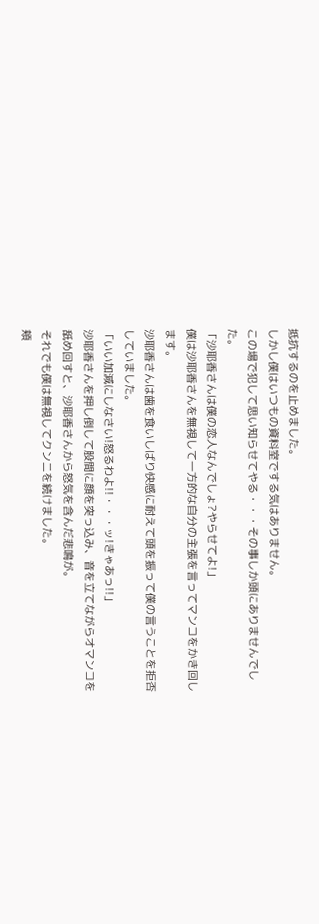抵抗するのを止めました。
しかし僕はいつもの資料室でする気はありません。
この場で犯して思い知らせてやる・・・その事しか頭にありませんでした。
「沙耶香さんは僕の恋人なんでしょ?やらせてよ!」
僕は沙耶香さんを無視して一方的な自分の主張を言ってマンコをかき回します。
沙耶香さんは歯を食いしばり快感に耐えて頭を振って僕の言うことを拒否していました。
「いい加減にしなさい!怒るわよ!!・・・ッ!きゃあっ!!」
沙耶香さんを押し倒して股間に顔を突っ込み、音を立てながらオマンコを舐め回すと、沙耶香さんから怒気を含んだ悲鳴が。
それでも僕は無視してクンニを続けました。
頬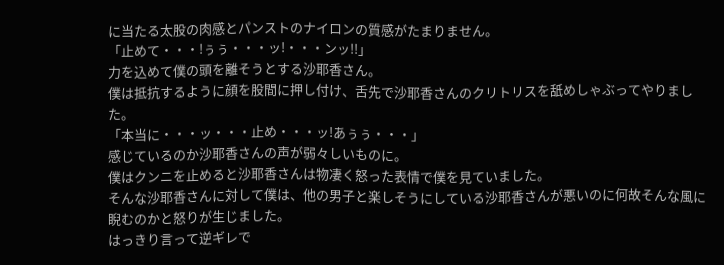に当たる太股の肉感とパンストのナイロンの質感がたまりません。
「止めて・・・!ぅぅ・・・ッ!・・・ンッ!!」
力を込めて僕の頭を離そうとする沙耶香さん。
僕は抵抗するように顔を股間に押し付け、舌先で沙耶香さんのクリトリスを舐めしゃぶってやりました。
「本当に・・・ッ・・・止め・・・ッ!あぅぅ・・・」
感じているのか沙耶香さんの声が弱々しいものに。
僕はクンニを止めると沙耶香さんは物凄く怒った表情で僕を見ていました。
そんな沙耶香さんに対して僕は、他の男子と楽しそうにしている沙耶香さんが悪いのに何故そんな風に睨むのかと怒りが生じました。
はっきり言って逆ギレで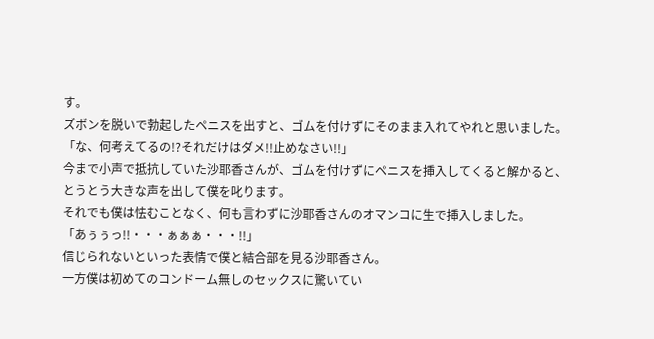す。
ズボンを脱いで勃起したペニスを出すと、ゴムを付けずにそのまま入れてやれと思いました。
「な、何考えてるの!?それだけはダメ!!止めなさい!!」
今まで小声で抵抗していた沙耶香さんが、ゴムを付けずにペニスを挿入してくると解かると、とうとう大きな声を出して僕を叱ります。
それでも僕は怯むことなく、何も言わずに沙耶香さんのオマンコに生で挿入しました。
「あぅぅっ!!・・・ぁぁぁ・・・!!」
信じられないといった表情で僕と結合部を見る沙耶香さん。
一方僕は初めてのコンドーム無しのセックスに驚いてい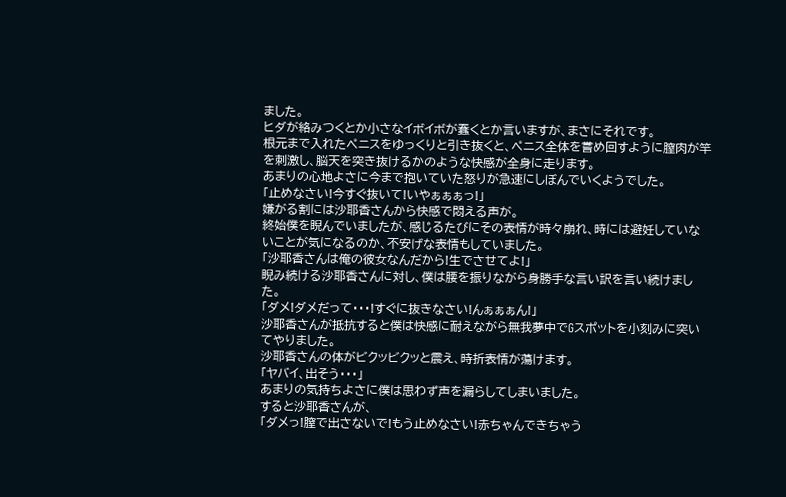ました。
ヒダが絡みつくとか小さなイボイボが蠢くとか言いますが、まさにそれです。
根元まで入れたペニスをゆっくりと引き抜くと、ペニス全体を嘗め回すように膣肉が竿を刺激し、脳天を突き抜けるかのような快感が全身に走ります。
あまりの心地よさに今まで抱いていた怒りが急速にしぼんでいくようでした。
「止めなさい!今すぐ抜いて!いやぁぁぁっ!」
嫌がる割には沙耶香さんから快感で悶える声が。
終始僕を睨んでいましたが、感じるたびにその表情が時々崩れ、時には避妊していないことが気になるのか、不安げな表情もしていました。
「沙耶香さんは俺の彼女なんだから!生でさせてよ!」
睨み続ける沙耶香さんに対し、僕は腰を振りながら身勝手な言い訳を言い続けました。
「ダメ!ダメだって・・・!すぐに抜きなさい!んぁぁぁん!」
沙耶香さんが抵抗すると僕は快感に耐えながら無我夢中でGスポットを小刻みに突いてやりました。
沙耶香さんの体がビクッビクッと震え、時折表情が蕩けます。
「ヤバイ、出そう・・・」
あまりの気持ちよさに僕は思わず声を漏らしてしまいました。
すると沙耶香さんが、
「ダメっ!膣で出さないで!もう止めなさい!赤ちゃんできちゃう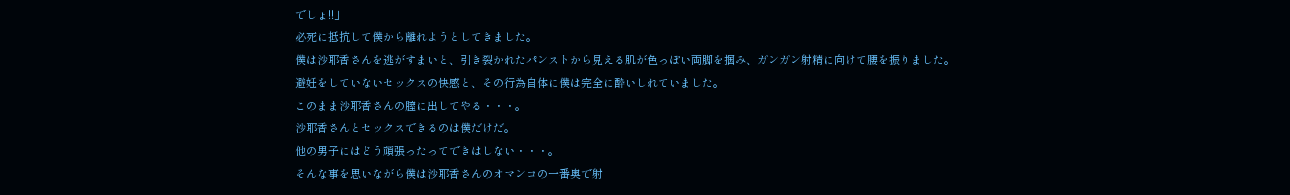でしょ!!」
必死に抵抗して僕から離れようとしてきました。
僕は沙耶香さんを逃がすまいと、引き裂かれたパンストから見える肌が色っぽい両脚を掴み、ガンガン射精に向けて腰を振りました。
避妊をしていないセックスの快感と、その行為自体に僕は完全に酔いしれていました。
このまま沙耶香さんの膣に出してやる・・・。
沙耶香さんとセックスできるのは僕だけだ。
他の男子にはどう頑張ったってできはしない・・・。
そんな事を思いながら僕は沙耶香さんのオマンコの一番奥で射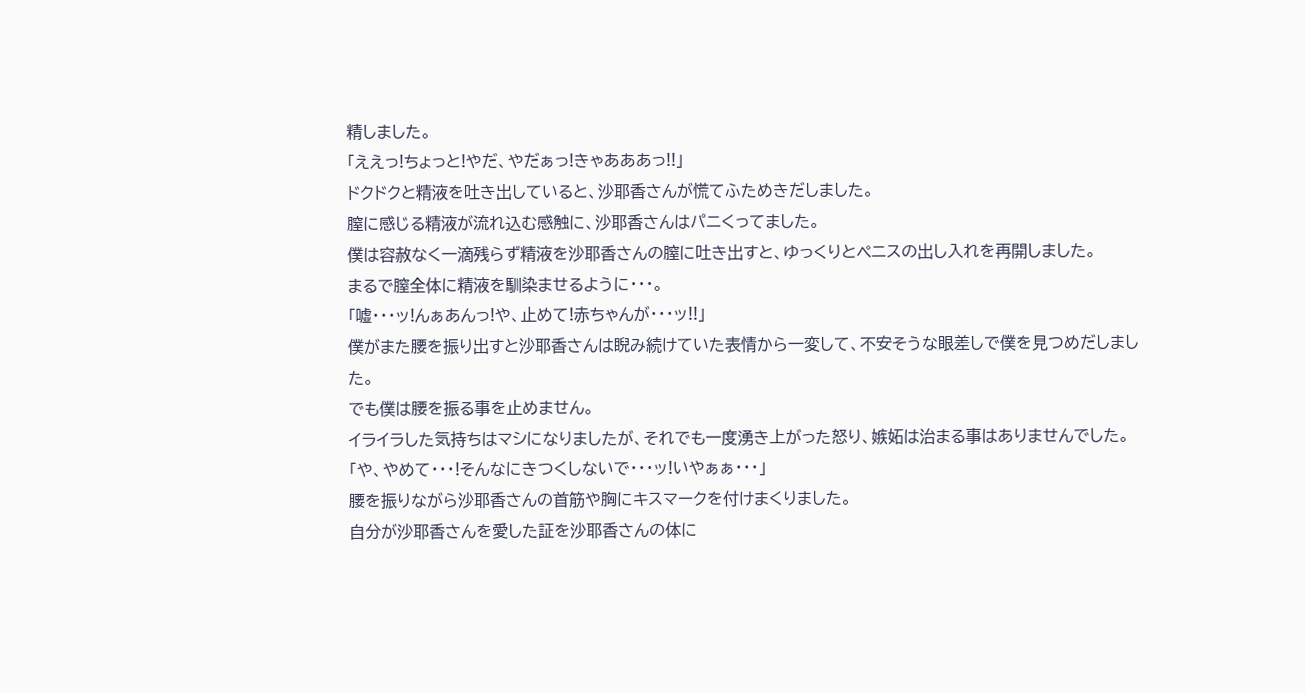精しました。
「ええっ!ちょっと!やだ、やだぁっ!きゃあああっ!!」
ドクドクと精液を吐き出していると、沙耶香さんが慌てふためきだしました。
膣に感じる精液が流れ込む感触に、沙耶香さんはパニくってました。
僕は容赦なく一滴残らず精液を沙耶香さんの膣に吐き出すと、ゆっくりとペニスの出し入れを再開しました。
まるで膣全体に精液を馴染ませるように・・・。
「嘘・・・ッ!んぁあんっ!や、止めて!赤ちゃんが・・・ッ!!」
僕がまた腰を振り出すと沙耶香さんは睨み続けていた表情から一変して、不安そうな眼差しで僕を見つめだしました。
でも僕は腰を振る事を止めません。
イライラした気持ちはマシになりましたが、それでも一度湧き上がった怒り、嫉妬は治まる事はありませんでした。
「や、やめて・・・!そんなにきつくしないで・・・ッ!いやぁぁ・・・」
腰を振りながら沙耶香さんの首筋や胸にキスマークを付けまくりました。
自分が沙耶香さんを愛した証を沙耶香さんの体に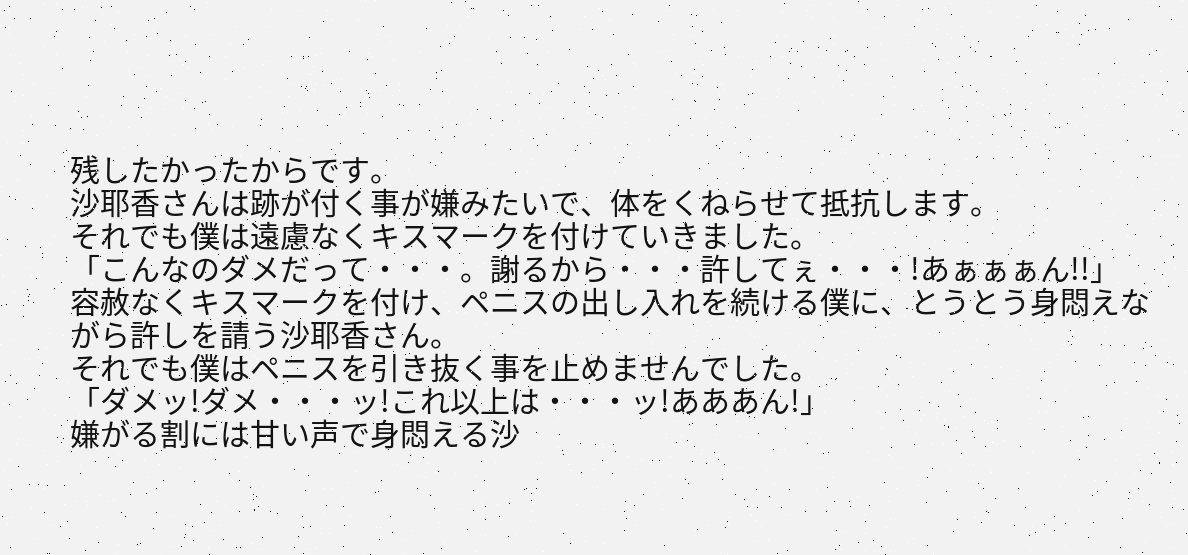残したかったからです。
沙耶香さんは跡が付く事が嫌みたいで、体をくねらせて抵抗します。
それでも僕は遠慮なくキスマークを付けていきました。
「こんなのダメだって・・・。謝るから・・・許してぇ・・・!あぁぁぁん!!」
容赦なくキスマークを付け、ペニスの出し入れを続ける僕に、とうとう身悶えながら許しを請う沙耶香さん。
それでも僕はペニスを引き抜く事を止めませんでした。
「ダメッ!ダメ・・・ッ!これ以上は・・・ッ!あああん!」
嫌がる割には甘い声で身悶える沙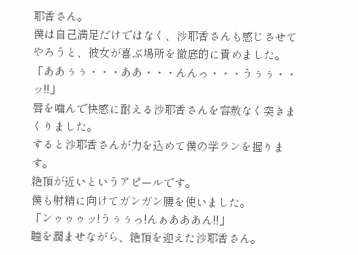耶香さん。
僕は自己満足だけではなく、沙耶香さんも感じさせてやろうと、彼女が喜ぶ場所を徹底的に責めました。
「ああぅぅ・・・ああ・・・んんっ・・・うぅぅ・・ッ!!」
唇を噛んで快感に耐える沙耶香さんを容赦なく突きまくりました。
すると沙耶香さんが力を込めて僕の学ランを握ります。
絶頂が近いというアピールです。
僕も射精に向けてガンガン腰を使いました。
「ンゥゥゥッ!うぅぅっ!んぁあああん!!」
瞳を潤ませながら、絶頂を迎えた沙耶香さん。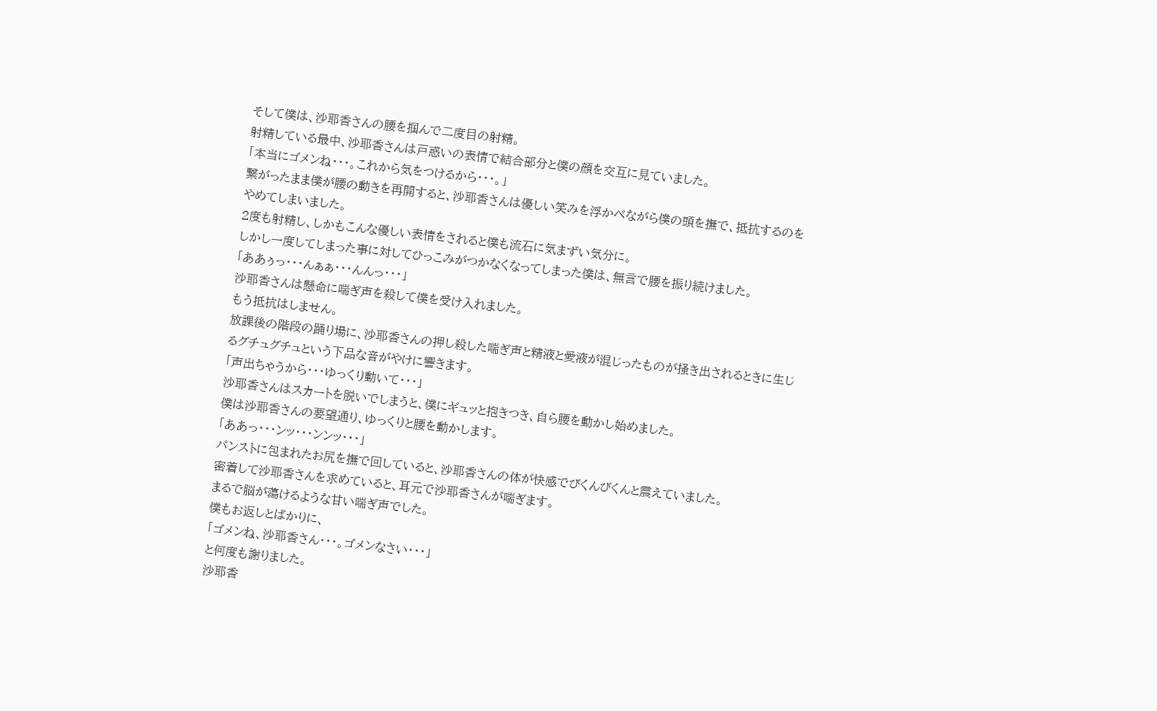そして僕は、沙耶香さんの腰を掴んで二度目の射精。
射精している最中、沙耶香さんは戸惑いの表情で結合部分と僕の顔を交互に見ていました。
「本当にゴメンね・・・。これから気をつけるから・・・。」
繋がったまま僕が腰の動きを再開すると、沙耶香さんは優しい笑みを浮かべながら僕の頭を撫で、抵抗するのをやめてしまいました。
2度も射精し、しかもこんな優しい表情をされると僕も流石に気まずい気分に。
しかし一度してしまった事に対してひっこみがつかなくなってしまった僕は、無言で腰を振り続けました。
「ああぅっ・・・んぁぁ・・・んんっ・・・」
沙耶香さんは懸命に喘ぎ声を殺して僕を受け入れました。
もう抵抗はしません。
放課後の階段の踊り場に、沙耶香さんの押し殺した喘ぎ声と精液と愛液が混じったものが掻き出されるときに生じるグチュグチュという下品な音がやけに響きます。
「声出ちゃうから・・・ゆっくり動いて・・・」
沙耶香さんはスカートを脱いでしまうと、僕にギュッと抱きつき、自ら腰を動かし始めました。
僕は沙耶香さんの要望通り、ゆっくりと腰を動かします。
「ああっ・・・ンッ・・・ンンッ・・・」
パンストに包まれたお尻を撫で回していると、沙耶香さんの体が快感でびくんびくんと震えていました。
密着して沙耶香さんを求めていると、耳元で沙耶香さんが喘ぎます。
まるで脳が蕩けるような甘い喘ぎ声でした。
僕もお返しとばかりに、
「ゴメンね、沙耶香さん・・・。ゴメンなさい・・・」
と何度も謝りました。
沙耶香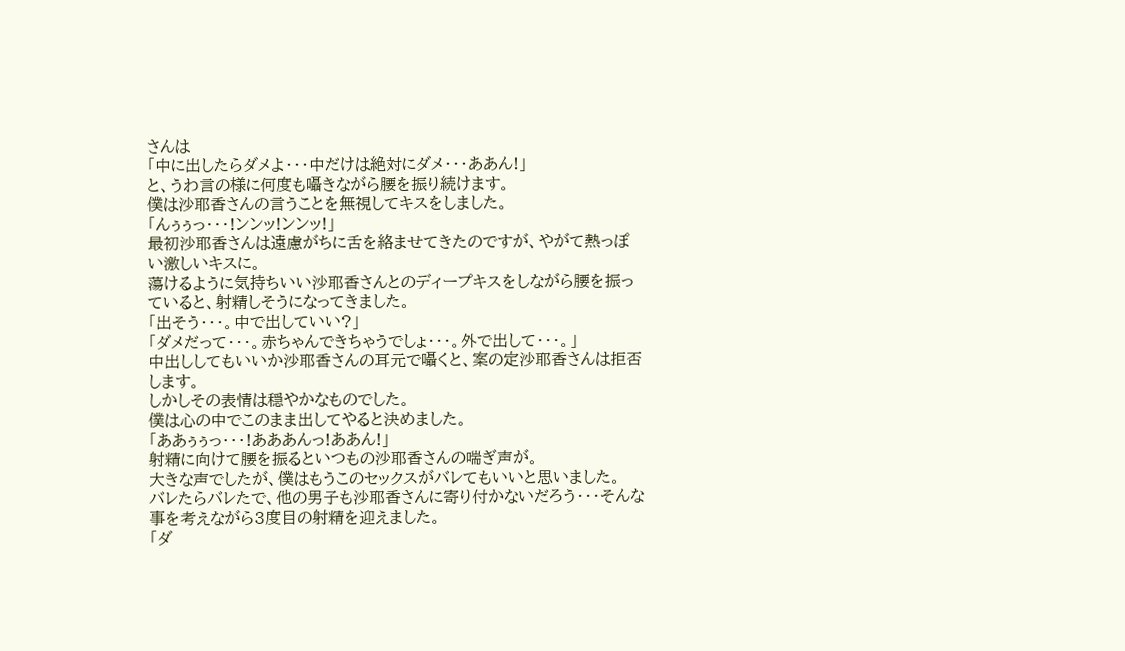さんは
「中に出したらダメよ・・・中だけは絶対にダメ・・・ああん!」
と、うわ言の様に何度も囁きながら腰を振り続けます。
僕は沙耶香さんの言うことを無視してキスをしました。
「んぅぅっ・・・!ンンッ!ンンッ!」
最初沙耶香さんは遠慮がちに舌を絡ませてきたのですが、やがて熱っぽい激しいキスに。
蕩けるように気持ちいい沙耶香さんとのディープキスをしながら腰を振っていると、射精しそうになってきました。
「出そう・・・。中で出していい?」
「ダメだって・・・。赤ちゃんできちゃうでしょ・・・。外で出して・・・。」
中出ししてもいいか沙耶香さんの耳元で囁くと、案の定沙耶香さんは拒否します。
しかしその表情は穏やかなものでした。
僕は心の中でこのまま出してやると決めました。
「ああぅぅっ・・・!あああんっ!ああん!」
射精に向けて腰を振るといつもの沙耶香さんの喘ぎ声が。
大きな声でしたが、僕はもうこのセックスがバレてもいいと思いました。
バレたらバレたで、他の男子も沙耶香さんに寄り付かないだろう・・・そんな事を考えながら3度目の射精を迎えました。
「ダ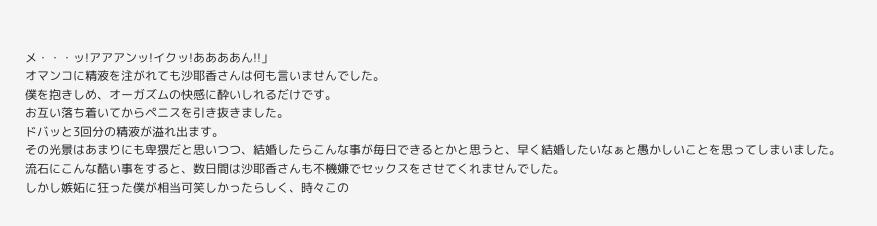メ・・・ッ!アアアンッ!イクッ!ああああん!!」
オマンコに精液を注がれても沙耶香さんは何も言いませんでした。
僕を抱きしめ、オーガズムの快感に酔いしれるだけです。
お互い落ち着いてからペニスを引き抜きました。
ドバッと3回分の精液が溢れ出ます。
その光景はあまりにも卑猥だと思いつつ、結婚したらこんな事が毎日できるとかと思うと、早く結婚したいなぁと愚かしいことを思ってしまいました。
流石にこんな酷い事をすると、数日間は沙耶香さんも不機嫌でセックスをさせてくれませんでした。
しかし嫉妬に狂った僕が相当可笑しかったらしく、時々この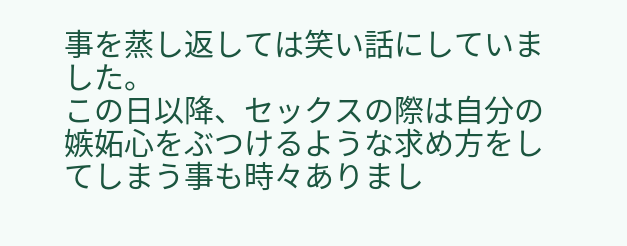事を蒸し返しては笑い話にしていました。
この日以降、セックスの際は自分の嫉妬心をぶつけるような求め方をしてしまう事も時々ありまし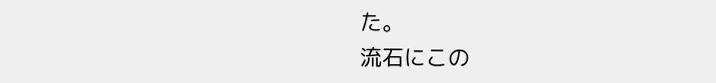た。
流石にこの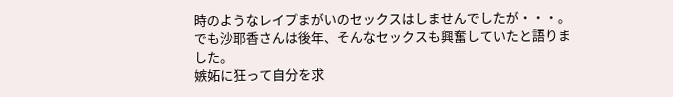時のようなレイプまがいのセックスはしませんでしたが・・・。
でも沙耶香さんは後年、そんなセックスも興奮していたと語りました。
嫉妬に狂って自分を求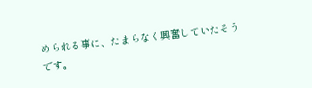められる事に、たまらなく興奮していたそうです。